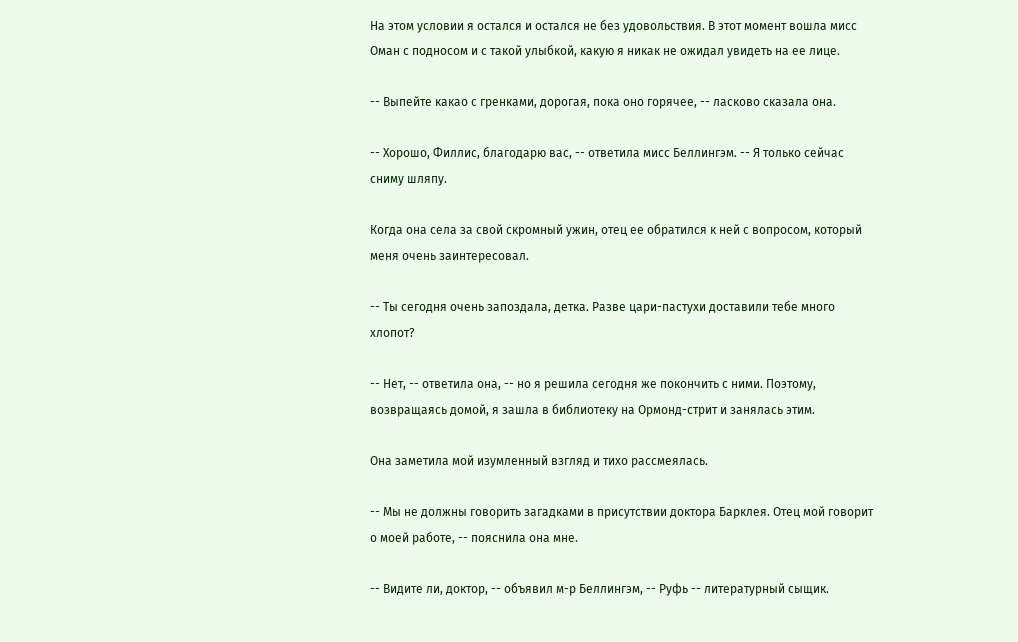На этом условии я остался и остался не без удовольствия. В этот момент вошла мисс Оман с подносом и с такой улыбкой, какую я никак не ожидал увидеть на ее лице.

-- Выпейте какао с гренками, дорогая, пока оно горячее, -- ласково сказала она.

-- Хорошо, Филлис, благодарю вас, -- ответила мисс Беллингэм. -- Я только сейчас сниму шляпу.

Когда она села за свой скромный ужин, отец ее обратился к ней с вопросом, который меня очень заинтересовал.

-- Ты сегодня очень запоздала, детка. Разве цари-пастухи доставили тебе много хлопот?

-- Нет, -- ответила она, -- но я решила сегодня же покончить с ними. Поэтому, возвращаясь домой, я зашла в библиотеку на Ормонд-стрит и занялась этим.

Она заметила мой изумленный взгляд и тихо рассмеялась.

-- Мы не должны говорить загадками в присутствии доктора Барклея. Отец мой говорит о моей работе, -- пояснила она мне.

-- Видите ли, доктор, -- объявил м-р Беллингэм, -- Руфь -- литературный сыщик.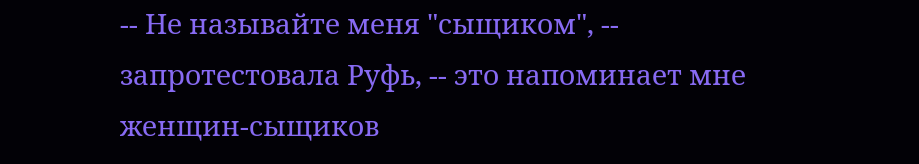-- Не называйте меня "сыщиком", -- запротестовала Руфь, -- это напоминает мне женщин-сыщиков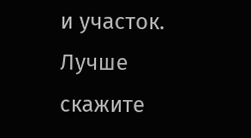и участок. Лучше скажите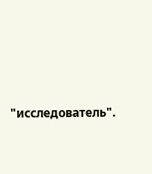"исследователь".